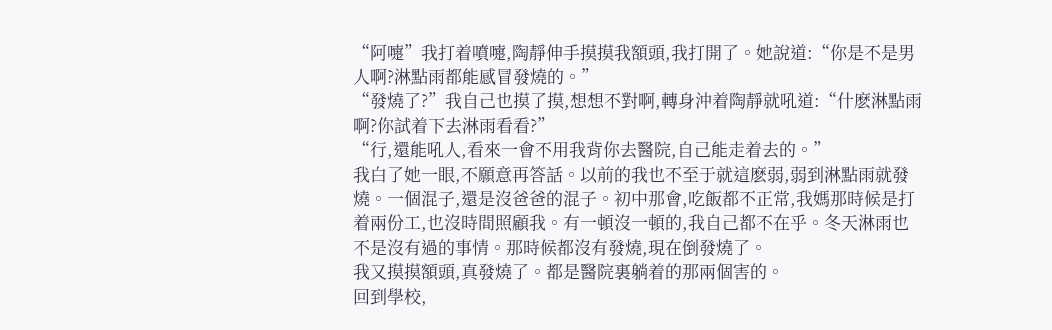“阿嚏”我打着噴嚏,陶靜伸手摸摸我額頭,我打開了。她說道:“你是不是男人啊?淋點雨都能感冒發燒的。”
“發燒了?”我自己也摸了摸,想想不對啊,轉身沖着陶靜就吼道:“什麽淋點雨啊?你試着下去淋雨看看?”
“行,還能吼人,看來一會不用我背你去醫院,自己能走着去的。”
我白了她一眼,不願意再答話。以前的我也不至于就這麽弱,弱到淋點雨就發燒。一個混子,還是沒爸爸的混子。初中那會,吃飯都不正常,我媽那時候是打着兩份工,也沒時間照顧我。有一頓沒一頓的,我自己都不在乎。冬天淋雨也不是沒有過的事情。那時候都沒有發燒,現在倒發燒了。
我又摸摸額頭,真發燒了。都是醫院裏躺着的那兩個害的。
回到學校,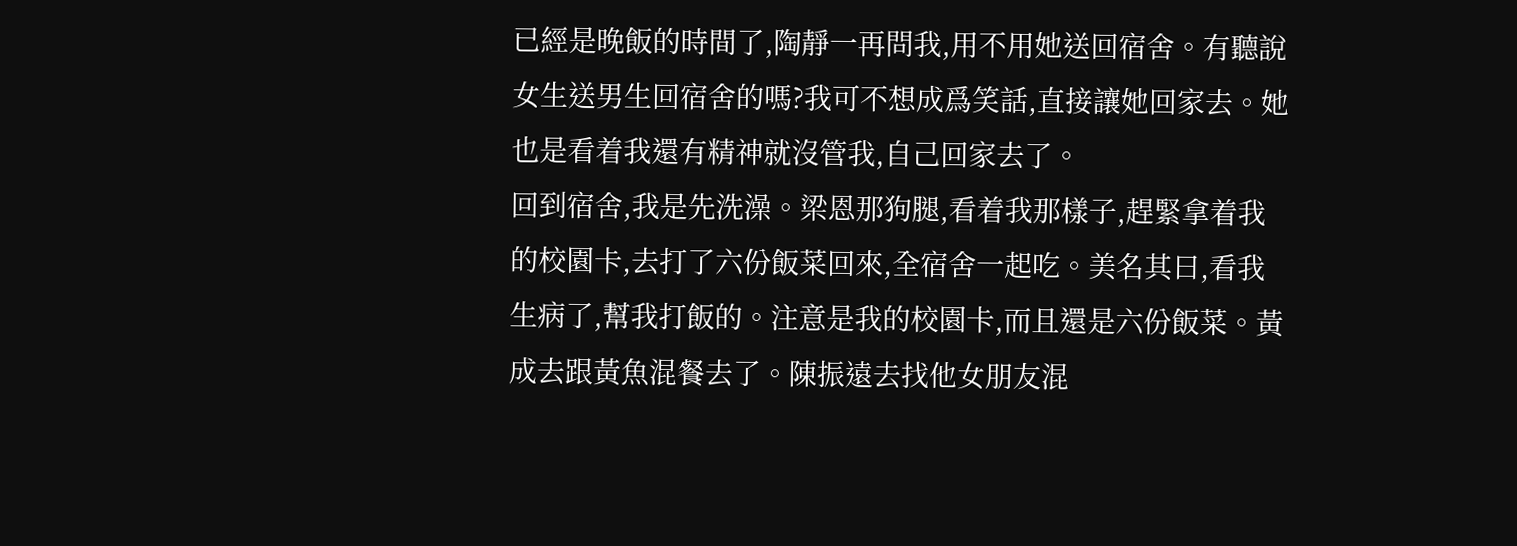已經是晚飯的時間了,陶靜一再問我,用不用她送回宿舍。有聽說女生送男生回宿舍的嗎?我可不想成爲笑話,直接讓她回家去。她也是看着我還有精神就沒管我,自己回家去了。
回到宿舍,我是先洗澡。梁恩那狗腿,看着我那樣子,趕緊拿着我的校園卡,去打了六份飯菜回來,全宿舍一起吃。美名其曰,看我生病了,幫我打飯的。注意是我的校園卡,而且還是六份飯菜。黃成去跟黃魚混餐去了。陳振遠去找他女朋友混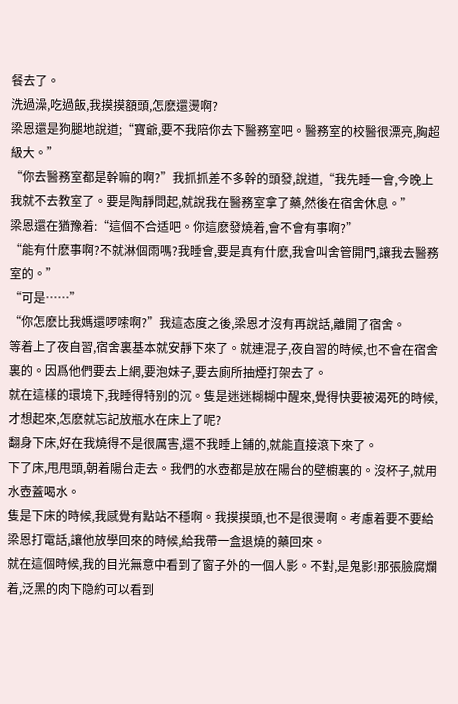餐去了。
洗過澡,吃過飯,我摸摸額頭,怎麽還燙啊?
梁恩還是狗腿地說道;“寶爺,要不我陪你去下醫務室吧。醫務室的校醫很漂亮,胸超級大。”
“你去醫務室都是幹嘛的啊?”我抓抓差不多幹的頭發,說道,“我先睡一會,今晚上我就不去教室了。要是陶靜問起,就說我在醫務室拿了藥,然後在宿舍休息。”
梁恩還在猶豫着:“這個不合适吧。你這麽發燒着,會不會有事啊?”
“能有什麽事啊?不就淋個雨嗎?我睡會,要是真有什麽,我會叫舍管開門,讓我去醫務室的。”
“可是……”
“你怎麽比我媽還啰嗦啊?”我這态度之後,梁恩才沒有再說話,離開了宿舍。
等着上了夜自習,宿舍裏基本就安靜下來了。就連混子,夜自習的時候,也不會在宿舍裏的。因爲他們要去上網,要泡妹子,要去廁所抽煙打架去了。
就在這樣的環境下,我睡得特别的沉。隻是迷迷糊糊中醒來,覺得快要被渴死的時候,才想起來,怎麽就忘記放瓶水在床上了呢?
翻身下床,好在我燒得不是很厲害,還不我睡上鋪的,就能直接滾下來了。
下了床,甩甩頭,朝着陽台走去。我們的水壺都是放在陽台的壁櫥裏的。沒杯子,就用水壺蓋喝水。
隻是下床的時候,我感覺有點站不穩啊。我摸摸頭,也不是很燙啊。考慮着要不要給梁恩打電話,讓他放學回來的時候,給我帶一盒退燒的藥回來。
就在這個時候,我的目光無意中看到了窗子外的一個人影。不對,是鬼影!那張臉腐爛着,泛黑的肉下隐約可以看到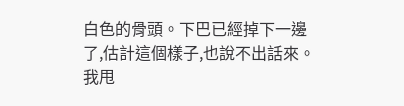白色的骨頭。下巴已經掉下一邊了,估計這個樣子,也說不出話來。
我甩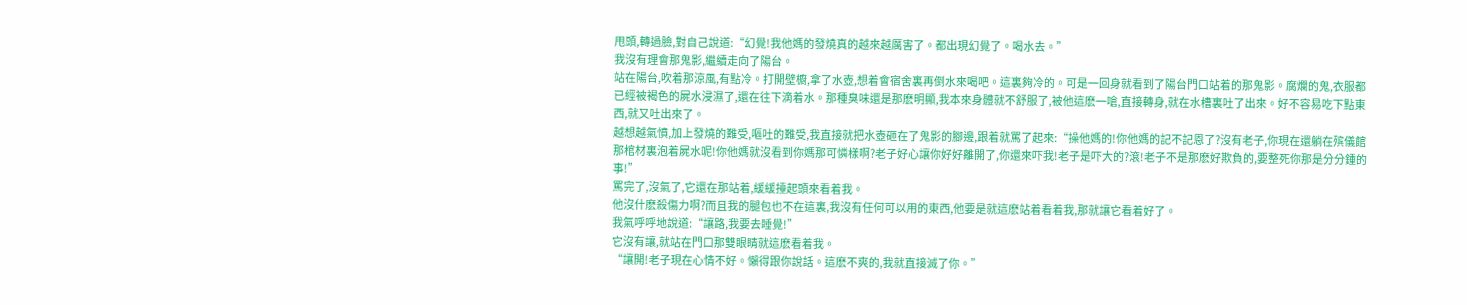甩頭,轉過臉,對自己說道:“幻覺!我他媽的發燒真的越來越厲害了。都出現幻覺了。喝水去。”
我沒有理會那鬼影,繼續走向了陽台。
站在陽台,吹着那涼風,有點冷。打開壁櫥,拿了水壺,想着會宿舍裏再倒水來喝吧。這裏夠冷的。可是一回身就看到了陽台門口站着的那鬼影。腐爛的鬼,衣服都已經被褐色的屍水浸濕了,還在往下滴着水。那種臭味還是那麽明顯,我本來身體就不舒服了,被他這麽一嗆,直接轉身,就在水槽裏吐了出來。好不容易吃下點東西,就又吐出來了。
越想越氣憤,加上發燒的難受,嘔吐的難受,我直接就把水壺砸在了鬼影的腳邊,跟着就罵了起來:“操他媽的!你他媽的記不記恩了?沒有老子,你現在還躺在殡儀館那棺材裏泡着屍水呢!你他媽就沒看到你媽那可憐樣啊?老子好心讓你好好離開了,你還來吓我!老子是吓大的?滾!老子不是那麽好欺負的,要整死你那是分分鍾的事!”
罵完了,沒氣了,它還在那站着,緩緩擡起頭來看着我。
他沒什麽殺傷力啊?而且我的腿包也不在這裏,我沒有任何可以用的東西,他要是就這麽站着看着我,那就讓它看着好了。
我氣呼呼地說道:“讓路,我要去睡覺!”
它沒有讓,就站在門口那雙眼睛就這麽看着我。
“讓開!老子現在心情不好。懶得跟你說話。這麽不爽的,我就直接滅了你。”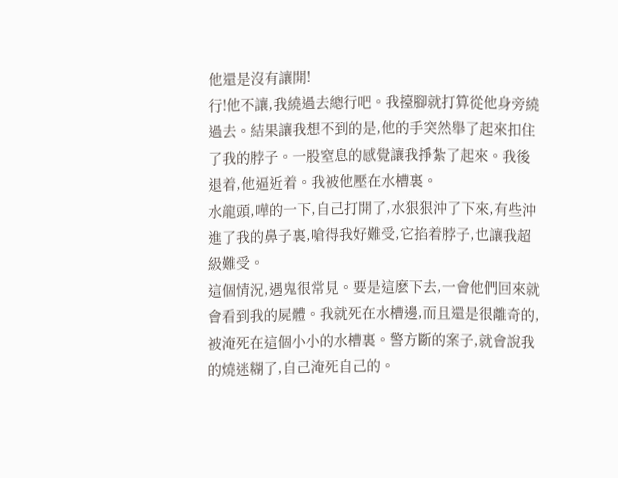他還是沒有讓開!
行!他不讓,我繞過去總行吧。我擡腳就打算從他身旁繞過去。結果讓我想不到的是,他的手突然舉了起來扣住了我的脖子。一股窒息的感覺讓我掙紮了起來。我後退着,他逼近着。我被他壓在水槽裏。
水龍頭,嘩的一下,自己打開了,水狠狠沖了下來,有些沖進了我的鼻子裏,嗆得我好難受,它掐着脖子,也讓我超級難受。
這個情況,遇鬼很常見。要是這麽下去,一會他們回來就會看到我的屍體。我就死在水槽邊,而且還是很離奇的,被淹死在這個小小的水槽裏。警方斷的案子,就會說我的燒迷糊了,自己淹死自己的。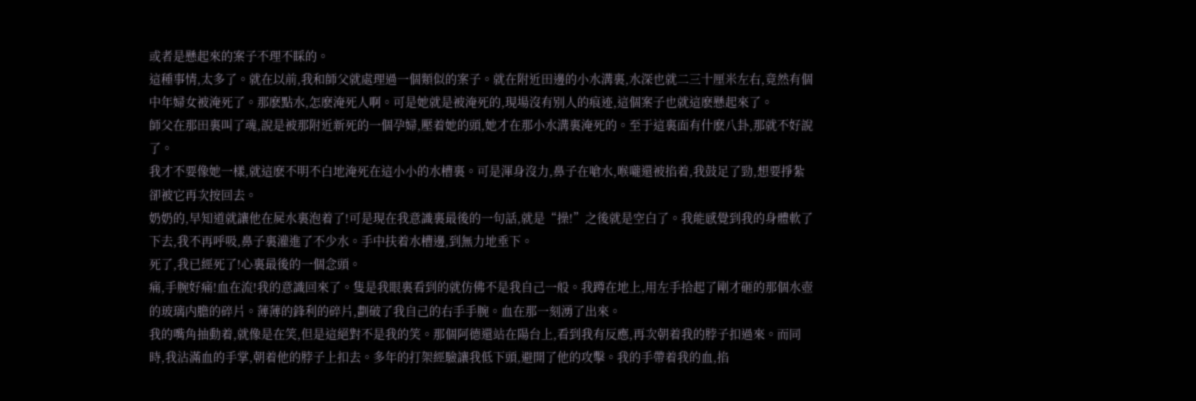或者是懸起來的案子不理不睬的。
這種事情,太多了。就在以前,我和師父就處理過一個類似的案子。就在附近田邊的小水溝裏,水深也就二三十厘米左右,竟然有個中年婦女被淹死了。那麽點水,怎麽淹死人啊。可是她就是被淹死的,現場沒有别人的痕迹,這個案子也就這麽懸起來了。
師父在那田裏叫了魂,說是被那附近新死的一個孕婦,壓着她的頭,她才在那小水溝裏淹死的。至于這裏面有什麽八卦,那就不好說了。
我才不要像她一樣,就這麽不明不白地淹死在這小小的水槽裏。可是渾身沒力,鼻子在嗆水,喉嚨還被掐着,我鼓足了勁,想要掙紮卻被它再次按回去。
奶奶的,早知道就讓他在屍水裏泡着了!可是現在我意識裏最後的一句話,就是“操!”之後就是空白了。我能感覺到我的身體軟了下去,我不再呼吸,鼻子裏灌進了不少水。手中扶着水槽邊,到無力地垂下。
死了,我已經死了!心裏最後的一個念頭。
痛,手腕好痛!血在流!我的意識回來了。隻是我眼裏看到的就仿佛不是我自己一般。我蹲在地上,用左手拾起了剛才砸的那個水壺的玻璃内膽的碎片。薄薄的鋒利的碎片,劃破了我自己的右手手腕。血在那一刻湧了出來。
我的嘴角抽動着,就像是在笑,但是這絕對不是我的笑。那個阿德還站在陽台上,看到我有反應,再次朝着我的脖子扣過來。而同時,我沾滿血的手掌,朝着他的脖子上扣去。多年的打架經驗讓我低下頭,避開了他的攻擊。我的手帶着我的血,掐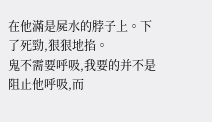在他滿是屍水的脖子上。下了死勁,狠狠地掐。
鬼不需要呼吸,我要的并不是阻止他呼吸,而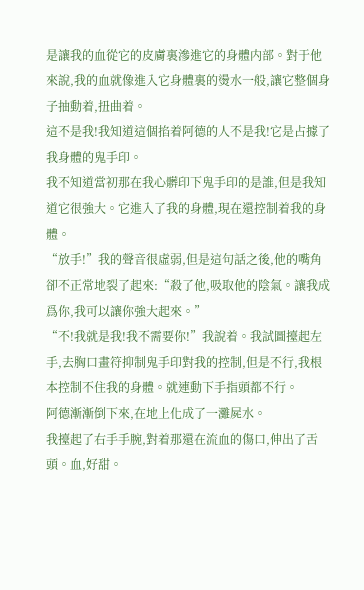是讓我的血從它的皮膚裏滲進它的身體内部。對于他來說,我的血就像進入它身體裏的燙水一般,讓它整個身子抽動着,扭曲着。
這不是我!我知道這個掐着阿德的人不是我!它是占據了我身體的鬼手印。
我不知道當初那在我心髒印下鬼手印的是誰,但是我知道它很強大。它進入了我的身體,現在還控制着我的身體。
“放手!”我的聲音很虛弱,但是這句話之後,他的嘴角卻不正常地裂了起來:“殺了他,吸取他的陰氣。讓我成爲你,我可以讓你強大起來。”
“不!我就是我!我不需要你!”我說着。我試圖擡起左手,去胸口畫符抑制鬼手印對我的控制,但是不行,我根本控制不住我的身體。就連動下手指頭都不行。
阿德漸漸倒下來,在地上化成了一灘屍水。
我擡起了右手手腕,對着那還在流血的傷口,伸出了舌頭。血,好甜。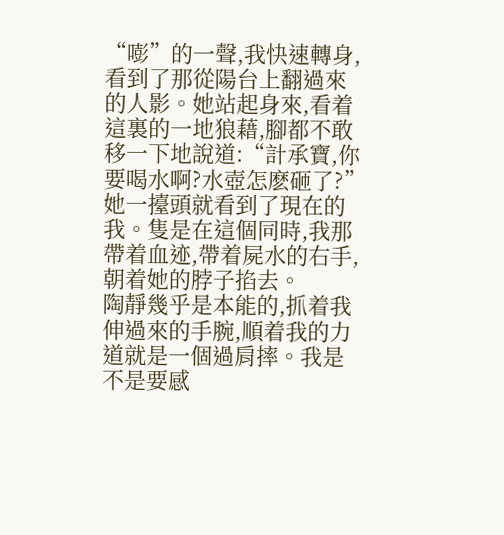“嘭”的一聲,我快速轉身,看到了那從陽台上翻過來的人影。她站起身來,看着這裏的一地狼藉,腳都不敢移一下地說道:“計承寶,你要喝水啊?水壺怎麽砸了?”
她一擡頭就看到了現在的我。隻是在這個同時,我那帶着血迹,帶着屍水的右手,朝着她的脖子掐去。
陶靜幾乎是本能的,抓着我伸過來的手腕,順着我的力道就是一個過肩摔。我是不是要感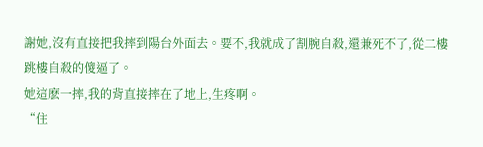謝她,沒有直接把我摔到陽台外面去。要不,我就成了割腕自殺,還兼死不了,從二樓跳樓自殺的傻逼了。
她這麽一摔,我的背直接摔在了地上,生疼啊。
“住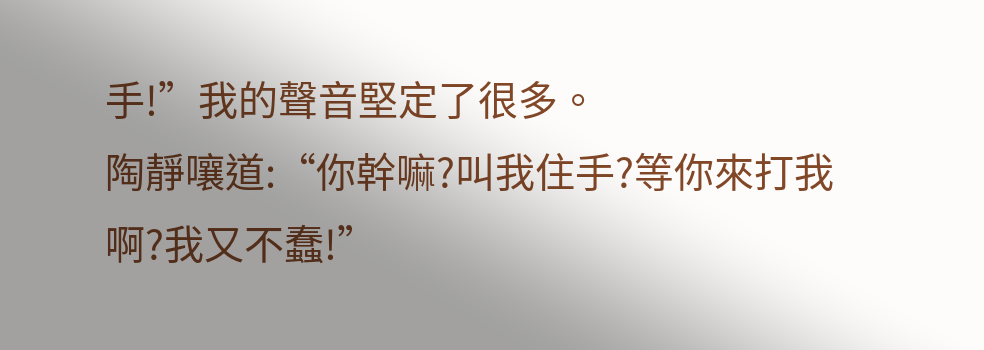手!”我的聲音堅定了很多。
陶靜嚷道:“你幹嘛?叫我住手?等你來打我啊?我又不蠢!”